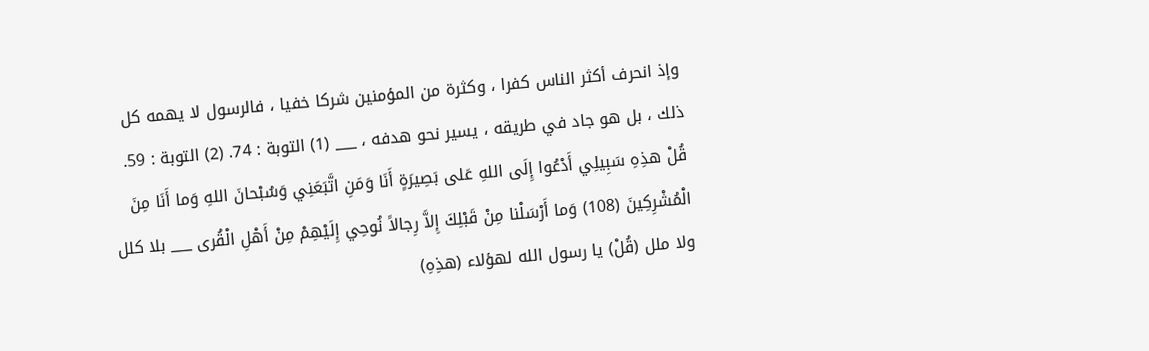وإذ انحرف أكثر الناس كفرا ، وكثرة من المؤمنين شركا خفيا ، فالرسول لا يهمه كل ذلك ، بل هو جاد في طريقه ، يسير نحو هدفه ، ___ (1) التوبة : 74. (2) التوبة : 59. قُلْ هذِهِ سَبِيلِي أَدْعُوا إِلَى اللهِ عَلى بَصِيرَةٍ أَنَا وَمَنِ اتَّبَعَنِي وَسُبْحانَ اللهِ وَما أَنَا مِنَ الْمُشْرِكِينَ (108) وَما أَرْسَلْنا مِنْ قَبْلِكَ إِلاَّ رِجالاً نُوحِي إِلَيْهِمْ مِنْ أَهْلِ الْقُرى ___ بلا كلل ولا ملل (قُلْ) يا رسول الله لهؤلاء (هذِهِ)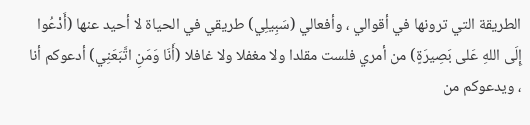الطريقة التي ترونها في أقوالي ، وأفعالي (سَبِيلِي) طريقي في الحياة لا أحيد عنها (أَدْعُوا إِلَى اللهِ عَلى بَصِيرَةٍ) من أمري فلست مقلدا ولا مغفلا ولا غافلا (أَنَا وَمَنِ اتَّبَعَنِي) أدعوكم أنا ، ويدعوكم من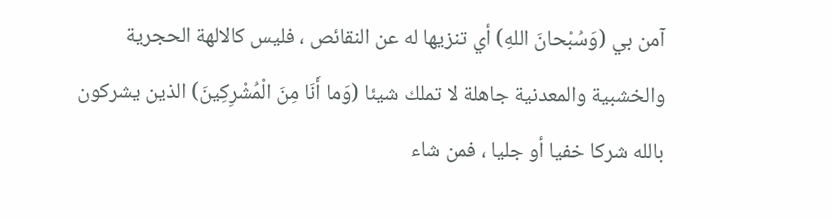آمن بي (وَسُبْحانَ اللهِ) أي تنزيها له عن النقائص ، فليس كالالهة الحجرية والخشبية والمعدنية جاهلة لا تملك شيئا (وَما أَنَا مِنَ الْمُشْرِكِينَ) الذين يشركون بالله شركا خفيا أو جليا ، فمن شاء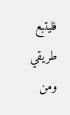فليتبع طريقي ومن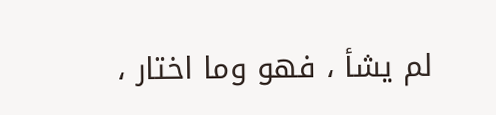لم يشأ ، فهو وما اختار ،